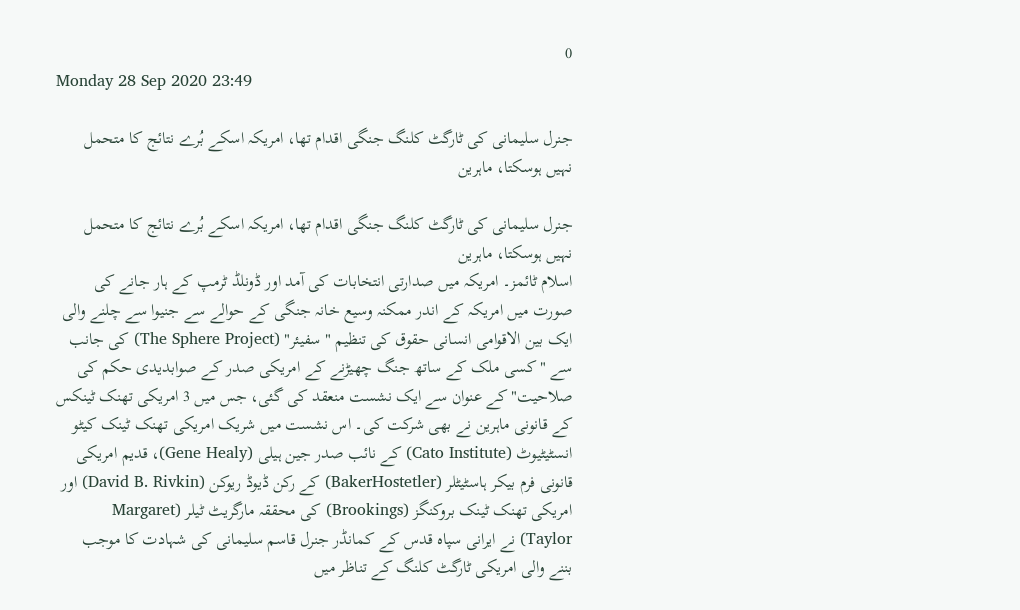0
Monday 28 Sep 2020 23:49

جنرل سلیمانی کی ٹارگٹ کلنگ جنگی اقدام تھا، امریکہ اسکے بُرے نتائج کا متحمل نہیں ہوسکتا، ماہرین

جنرل سلیمانی کی ٹارگٹ کلنگ جنگی اقدام تھا، امریکہ اسکے بُرے نتائج کا متحمل نہیں ہوسکتا، ماہرین
اسلام ٹائمز۔ امریکہ میں صدارتی انتخابات کی آمد اور ڈونلڈ ٹرمپ کے ہار جانے کی صورت میں امریکہ کے اندر ممکنہ وسیع خانہ جنگی کے حوالے سے جنیوا سے چلنے والی ایک بین الاقوامی انسانی حقوق کی تنظیم "سفیئر" (The Sphere Project) کی جانب سے "کسی ملک کے ساتھ جنگ چھیڑنے کے امریکی صدر کے صوابدیدی حکم کی صلاحیت" کے عنوان سے ایک نشست منعقد کی گئی، جس میں 3 امریکی تھنک ٹینکس کے قانونی ماہرین نے بھی شرکت کی۔ اس نشست میں شریک امریکی تھنک ٹینک کیٹو انسٹیٹیوٹ (Cato Institute) کے نائب صدر جین ہیلی (Gene Healy)، قدیم امریکی قانونی فرم بیکر ہاسٹیٹلر (BakerHostetler) کے رکن ڈیوڈ ریوکن (David B. Rivkin) اور امریکی تھنک ٹینک بروکنگز (Brookings) کی محققہ مارگریٹ ٹیلر (Margaret Taylor) نے ایرانی سپاہ قدس کے کمانڈر جنرل قاسم سلیمانی کی شہادت کا موجب بننے والی امریکی ٹارگٹ کلنگ کے تناظر میں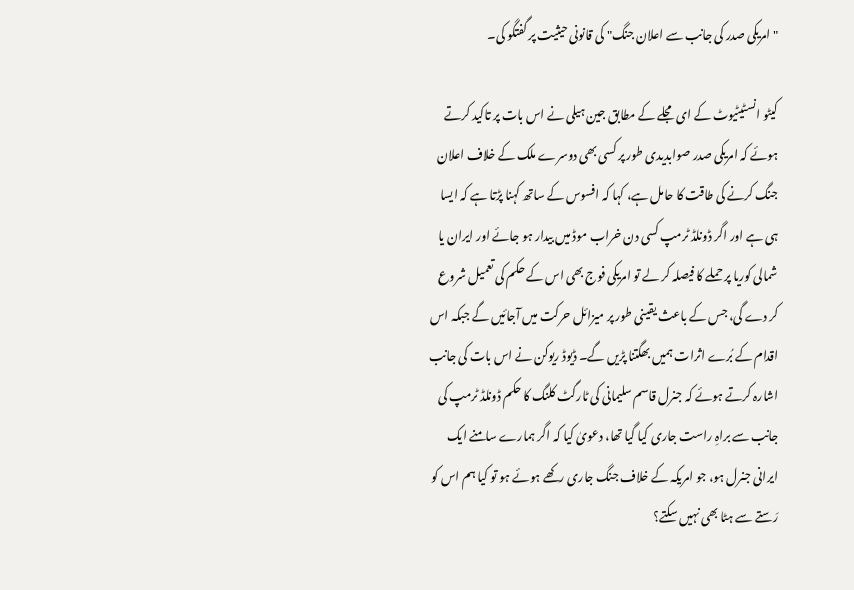"امریکی صدر کی جانب سے اعلان جنگ" کی قانونی حیثیت پر گفتگو کی۔

کیٹو انسٹیٹیوٹ کے ای مجلے کے مطابق جین ہیلی نے اس بات پر تاکید کرتے ہوئے کہ امریکی صدر صوابدیدی طور پر کسی بھی دوسرے ملک کے خلاف اعلان جنگ کرنے کی طاقت کا حامل ہے، کہا کہ افسوس کے ساتھ کہنا پڑتا ہے کہ ایسا ہی ہے اور اگر ڈونلڈ ٹرمپ کسی دن خراب موڈ میں بیدار ہو جائے اور ایران یا شمالی کوریا پر حملے کا فیصلہ کر لے تو امریکی فوج بھی اس کے حکم کی تعمیل شروع کر دے گی، جس کے باعث یقینی طور پر میزائل حرکت میں آجائیں گے جبکہ اس اقدام کے بُرے اثرات ہمیں بھگتنا پڑیں گے۔ ڈیوڈ ریوکن نے اس بات کی جانب اشارہ کرتے ہوئے کہ جنرل قاسم سلیمانی کی ٹارگٹ کلنگ کا حکم ڈونلڈ ٹرمپ کی جانب سے براہِ راست جاری کیا گیا تھا، دعویٰ کیا کہ اگر ہمارے سامنے ایک ایرانی جنرل ہو، جو امریکہ کے خلاف جنگ جاری رکھے ہوئے ہو تو کیا ہم اس کو رَستے سے ہٹا بھی نہیں سکتے؟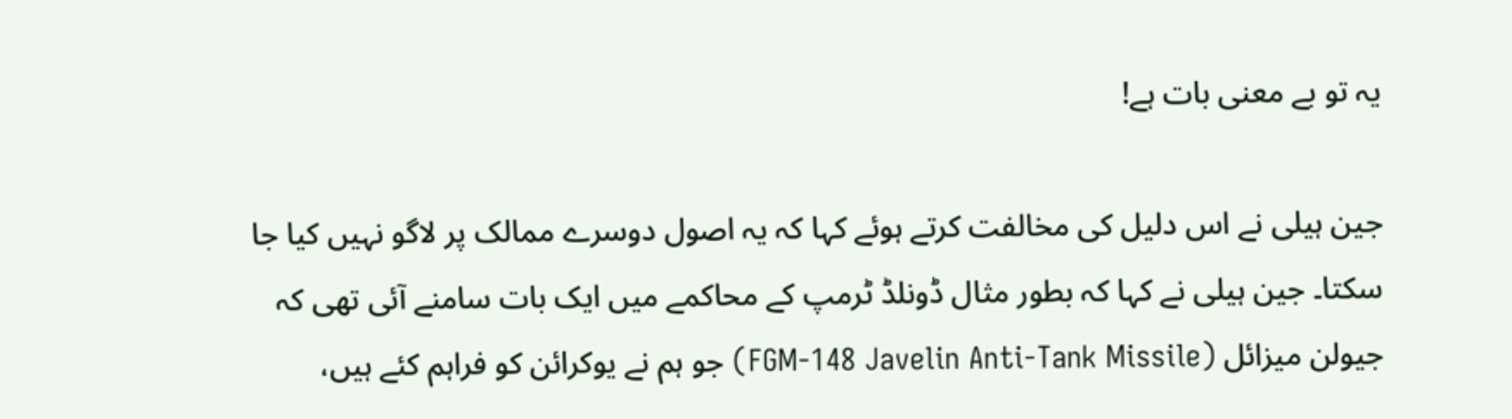یہ تو بے معنی بات ہے!

جین ہیلی نے اس دلیل کی مخالفت کرتے ہوئے کہا کہ یہ اصول دوسرے ممالک پر لاگو نہیں کیا جا سکتا۔ جین ہیلی نے کہا کہ بطور مثال ڈونلڈ ٹرمپ کے محاکمے میں ایک بات سامنے آئی تھی کہ جیولن میزائل (FGM-148 Javelin Anti-Tank Missile) جو ہم نے یوکرائن کو فراہم کئے ہیں،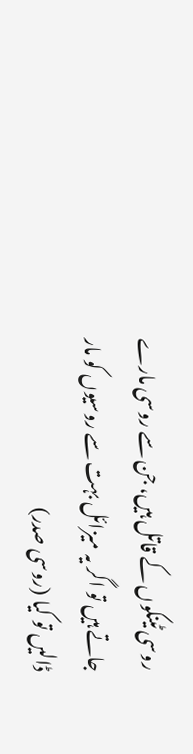روسی ٹینکوں کے قاتل ہیں، جن سے روسی مارے جاتے ہیں تو اگر یہ میزائل بہت سے روسیوں کو مار ڈالیں تو کیا (روسی صدر)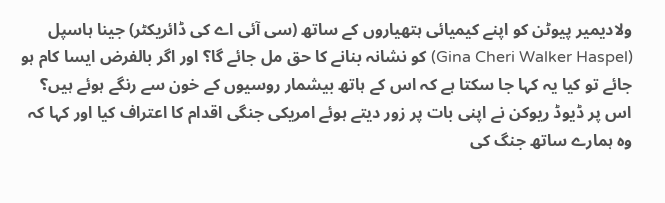ولادیمیر پیوٹن کو اپنے کیمیائی ہتھیاروں کے ساتھ (سی آئی اے کی ڈائریکٹر) جینا ہاسپل (Gina Cheri Walker Haspel) کو نشانہ بنانے کا حق مل جائے گا؟ اور اگر بالفرض ایسا کام ہو جائے تو کیا یہ کہا جا سکتا ہے کہ اس کے ہاتھ بیشمار روسیوں کے خون سے رنگے ہوئے ہیں؟ اس پر ڈیوڈ ریوکن نے اپنی بات پر زور دیتے ہوئے امریکی جنگی اقدام کا اعتراف کیا اور کہا کہ وہ ہمارے ساتھ جنگ کی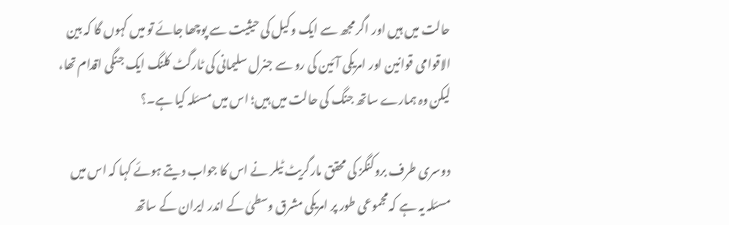حالت میں ہیں اور اگر مجھ سے ایک وکیل کی حیثیت سے پوچھا جائے تو میں کہوں گا کہ بین الاقوامی قوانین اور امریکی آئین کی رو سے جنرل سلیمانی کی ٹارگٹ کلنگ ایک جنگی اقدام تھا، لیکن وہ ہمارے ساتھ جنگ کی حالت میں ہیں؛ اس میں مسئلہ کیا ہے۔؟

دوسری طرف بروکنگز کی محقق مارگریٹ ٹیلر نے اس کا جواب دیتے ہوئے کہا کہ اس میں مسئلہ یہ ہے کہ مجموعی طور پر امریکی مشرق وسطیٰ کے اندر ایران کے ساتھ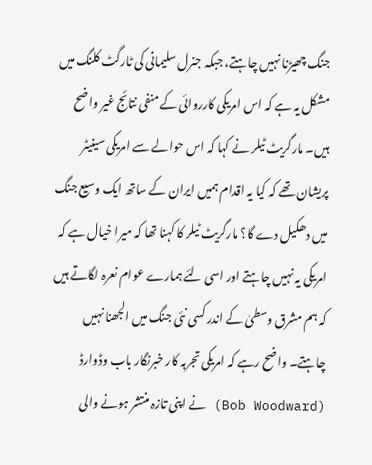جنگ چھیڑنا نہیں چاہتے، جبکہ جنرل سلیمانی کی ٹارگٹ کلنگ میں مشکل یہ ہے کہ اس امریکی کارروائی کے منفی نتائج غیر واضح ہیں۔ مارگریٹ ٹیلر نے کہا کہ اس حوالے سے امریکی سینیٹر پریشان تھے کہ کیا یہ اقدام ہمیں ایران کے ساتھ ایک وسیع جنگ میں دھکیل دے گا؟ مارگریٹ ٹیلر کا کہنا تھا کہ میرا خیال ہے کہ امریکی یہ نہیں چاہتے اور اسی لئے ہمارے عوام نعرہ لگاتے ہیں کہ ہم مشرق وسطیٰ کے اندر کسی نئی جنگ میں الجھنا نہیں چاہتے۔ واضح رہے کہ امریکی تجربہ کار خبرنگار باب وڈوارڈ (Bob Woodward) نے اپنی تازہ منتشر ہونے والی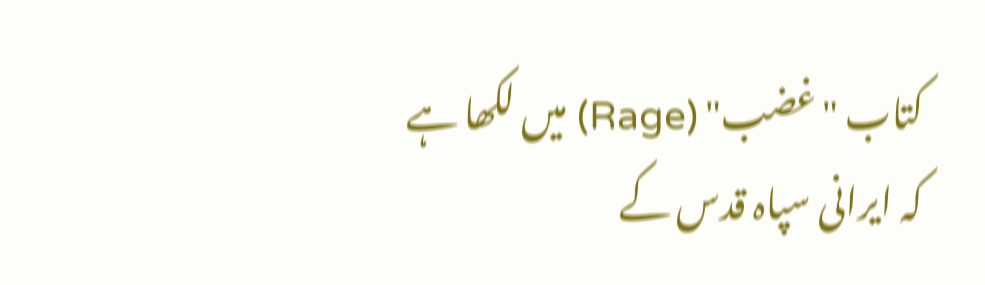کتاب "غضب" (Rage) میں لکھا ہے کہ ایرانی سپاہ قدس کے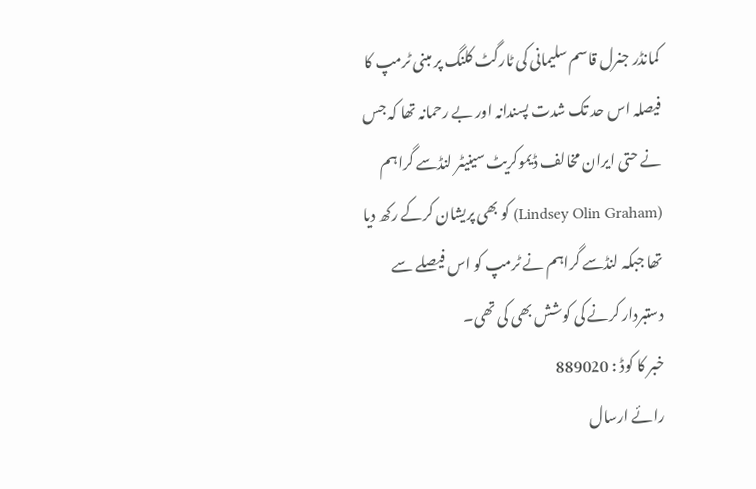کمانڈر جنرل قاسم سلیمانی کی ٹارگٹ کلنگ پر مبنی ٹرمپ کا فیصلہ اس حد تک شدت پسندانہ اور بے رحمانہ تھا کہ جس نے حتی ایران مخالف ڈیموکریٹ سینیٹر لنڈسے گراہم (Lindsey Olin Graham) کو بھی پریشان کرکے رکھ دیا تھا جبکہ لنڈسے گراہم نے ٹرمپ کو اس فیصلے سے دستبردار کرنے کی کوشش بھی کی تھی۔
خبر کا کوڈ : 889020
رائے ارسال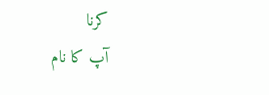کرنا
آپ کا نام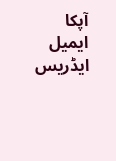آپکا ایمیل ایڈریس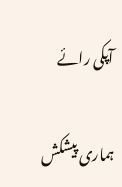آپکی رائے

ہماری پیشکش